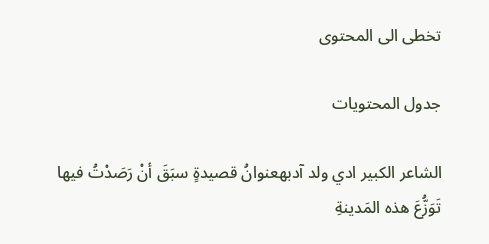تخطى الى المحتوى

جدول المحتويات

الشاعر الكبير ادي ولد آدبهعنوانُ قصيدةٍ سبَقَ أنْ رَصَدْتُ فيها تَوَزُّعَ هذه المَدينةِ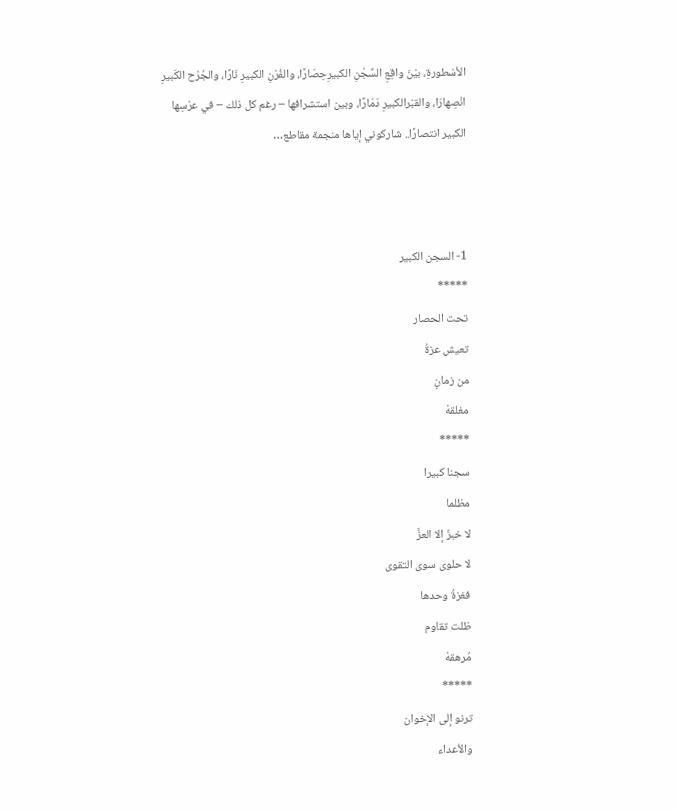الأسْطورةِ، بيْنَ واقِعِ السِّجْنِ الكبيرِحِصَارًا، والفُرْنِ الكبيرِ نَارًا، والجُرْح الكَبيرِ انْصِهارَا، والقبْرالكبيرِ دَمَارًا، وبين استشرافها – رغم كل ذلك – في عرْسِها الكبير انتصارًا.. شاركوني إياها منجمة مقاطع…



1- السجن الكبير
*****
تحت الحصار
تعيش عزةُ
من زمانٍ
مغلقهْ
*****
سجنا كبيرا
مظلما
لا خبزَ إلا العزَّ
لا حلوى سوى التقوى
فغزةُ وحدها
ظلت تقاوم
مُرهقهْ
*****
ترنو إلى الإخوان
والأعداء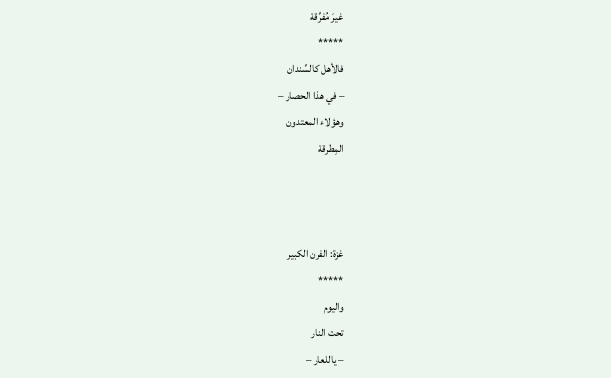غيرَ مُفرِّقهْ
*****
فالأهل كالسِّندان
– في هذا الحصار –
وهؤلاء المعتدون
المِطرقهْ



غزة: الفرن الكبير
*****
واليوم
تحت النار
– ياللعار –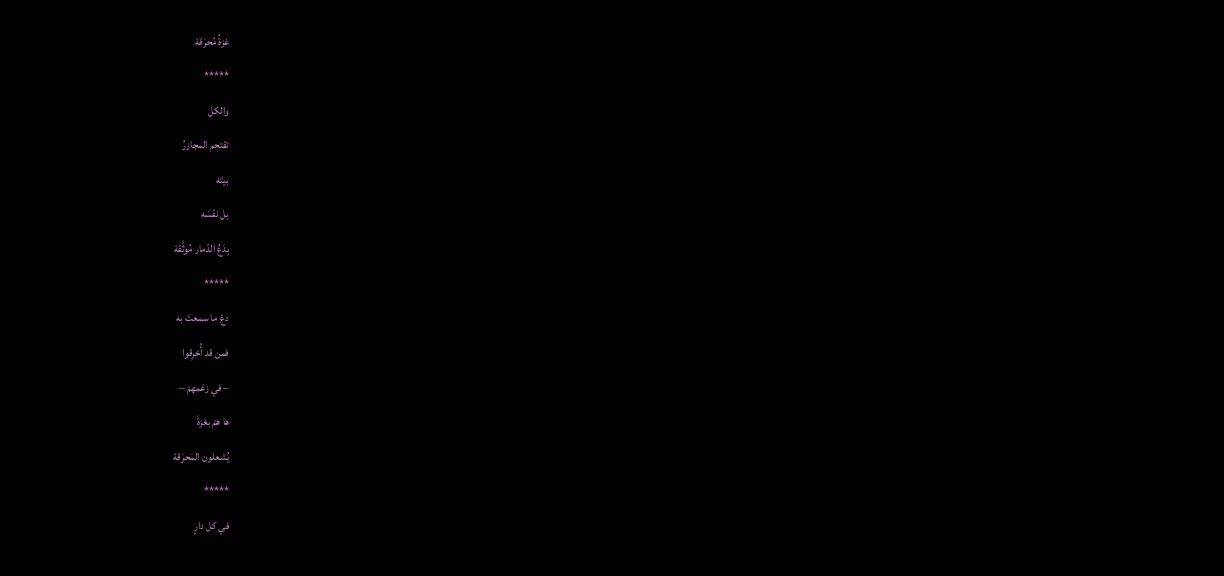غزةُ مُحرَقهْ
*****
والكل
تقتحم المجازرُ
بيتَه
بل نفْسَه
بِدَعُ الدّمار مُوثَّقهْ
*****
دعْ ما سمعتَ به
فمن قد أُحْرِقوا
– في زعْمهمْ –
ها همْ بغزةَ
يُشعلون المَحرَقهْ
*****
في كل دارٍ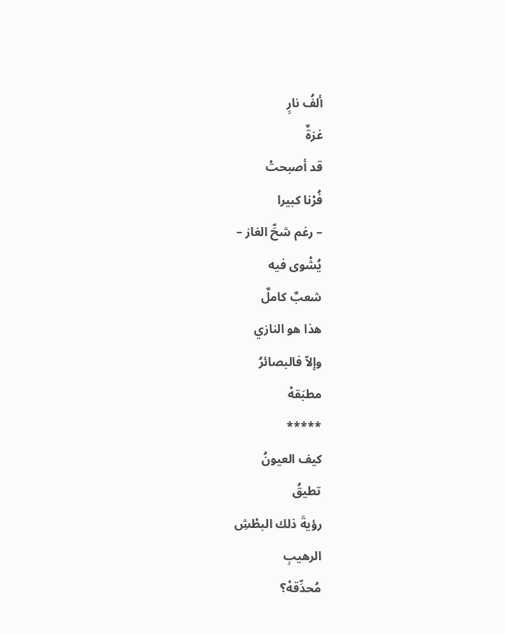ألفُ نارٍ
غزةٌ
قد أصبحتْ
فُرْنا كبيرا
– رغم شحِّ الغاز –
يُشْوى فيه
شعبٌ كاملٌ
هذا هو النازي
وإلاّ فالبصائرُ
مطبَقهْ
*****
كيف العيونُ
تطيقُ
رؤيةَ ذلك البطْشِ
الرهيبِ
مُحدِّقهْ؟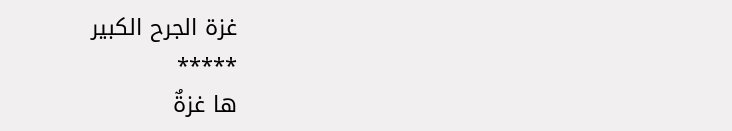غزة الجرح الكبير
*****
ها غزةٌ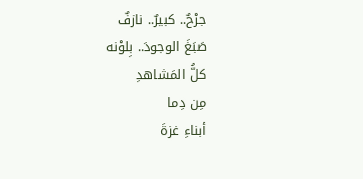جرْحٌ.. كبيرٌ.. نازفٌ
صَبَغَ الوجودَ.. بِلوْنه
كلُّ المَشاهدِ
مِن دِما
أبناءِ غزةَ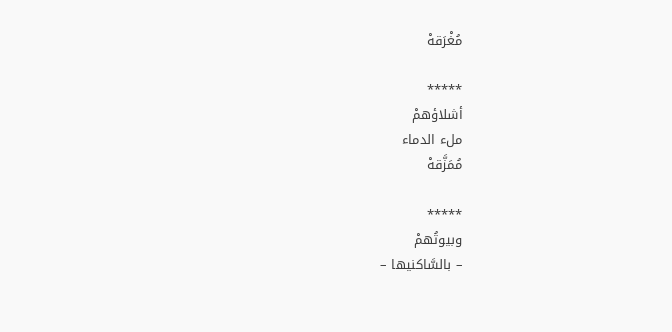مُغْرَقهْ

*****
أشلاؤهمْ
ملء الدماء
مُمَزَّقهْ

*****
وبيوتُهمْ
– بالسَّاكنيها –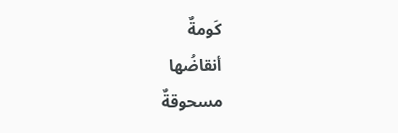كَومةٌ
أنقاضُها
مسحوقةٌ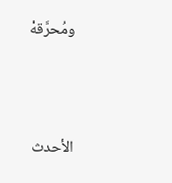ومُحرَّقهْ



الأحدث